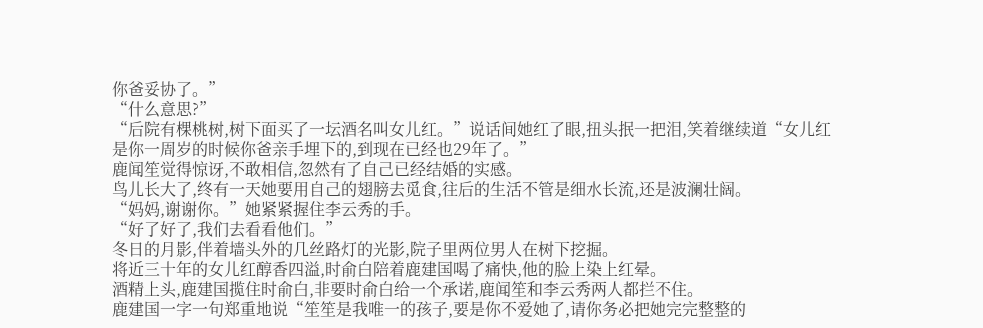你爸妥协了。”
“什么意思?”
“后院有棵桃树,树下面买了一坛酒名叫女儿红。”说话间她红了眼,扭头抿一把泪,笑着继续道“女儿红是你一周岁的时候你爸亲手埋下的,到现在已经也29年了。”
鹿闻笙觉得惊讶,不敢相信,忽然有了自己已经结婚的实感。
鸟儿长大了,终有一天她要用自己的翅膀去觅食,往后的生活不管是细水长流,还是波澜壮阔。
“妈妈,谢谢你。”她紧紧握住李云秀的手。
“好了好了,我们去看看他们。”
冬日的月影,伴着墙头外的几丝路灯的光影,院子里两位男人在树下挖掘。
将近三十年的女儿红醇香四溢,时俞白陪着鹿建国喝了痛快,他的脸上染上红晕。
酒精上头,鹿建国揽住时俞白,非要时俞白给一个承诺,鹿闻笙和李云秀两人都拦不住。
鹿建国一字一句郑重地说“笙笙是我唯一的孩子,要是你不爱她了,请你务必把她完完整整的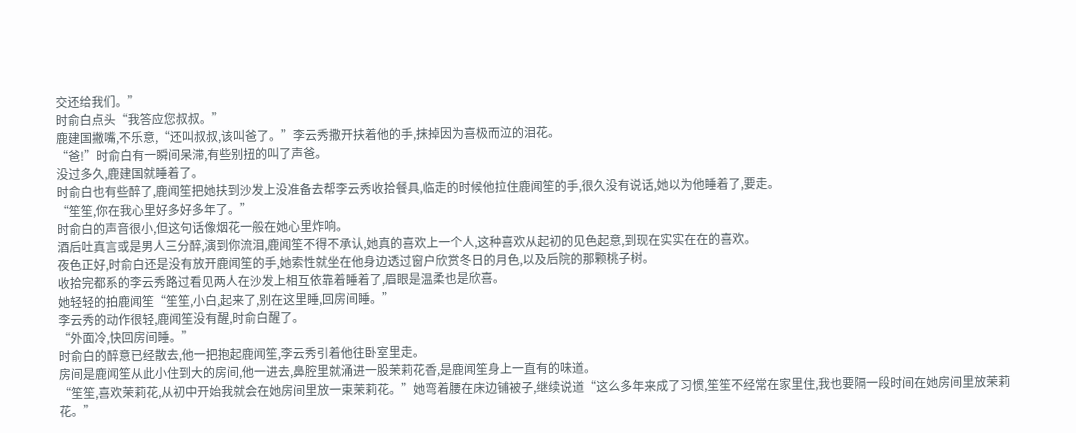交还给我们。”
时俞白点头“我答应您叔叔。”
鹿建国撇嘴,不乐意,“还叫叔叔,该叫爸了。”李云秀撒开扶着他的手,抹掉因为喜极而泣的泪花。
“爸!”时俞白有一瞬间呆滞,有些别扭的叫了声爸。
没过多久,鹿建国就睡着了。
时俞白也有些醉了,鹿闻笙把她扶到沙发上没准备去帮李云秀收拾餐具,临走的时候他拉住鹿闻笙的手,很久没有说话,她以为他睡着了,要走。
“笙笙,你在我心里好多好多年了。”
时俞白的声音很小,但这句话像烟花一般在她心里炸响。
酒后吐真言或是男人三分醉,演到你流泪,鹿闻笙不得不承认,她真的喜欢上一个人,这种喜欢从起初的见色起意,到现在实实在在的喜欢。
夜色正好,时俞白还是没有放开鹿闻笙的手,她索性就坐在他身边透过窗户欣赏冬日的月色,以及后院的那颗桃子树。
收拾完都系的李云秀路过看见两人在沙发上相互依靠着睡着了,眉眼是温柔也是欣喜。
她轻轻的拍鹿闻笙“笙笙,小白,起来了,别在这里睡,回房间睡。”
李云秀的动作很轻,鹿闻笙没有醒,时俞白醒了。
“外面冷,快回房间睡。”
时俞白的醉意已经散去,他一把抱起鹿闻笙,李云秀引着他往卧室里走。
房间是鹿闻笙从此小住到大的房间,他一进去,鼻腔里就涌进一股茉莉花香,是鹿闻笙身上一直有的味道。
“笙笙,喜欢茉莉花,从初中开始我就会在她房间里放一束茉莉花。”她弯着腰在床边铺被子,继续说道“这么多年来成了习惯,笙笙不经常在家里住,我也要隔一段时间在她房间里放茉莉花。”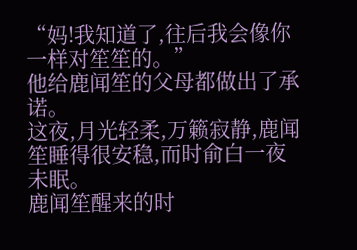“妈!我知道了,往后我会像你一样对笙笙的。”
他给鹿闻笙的父母都做出了承诺。
这夜,月光轻柔,万籁寂静,鹿闻笙睡得很安稳,而时俞白一夜未眠。
鹿闻笙醒来的时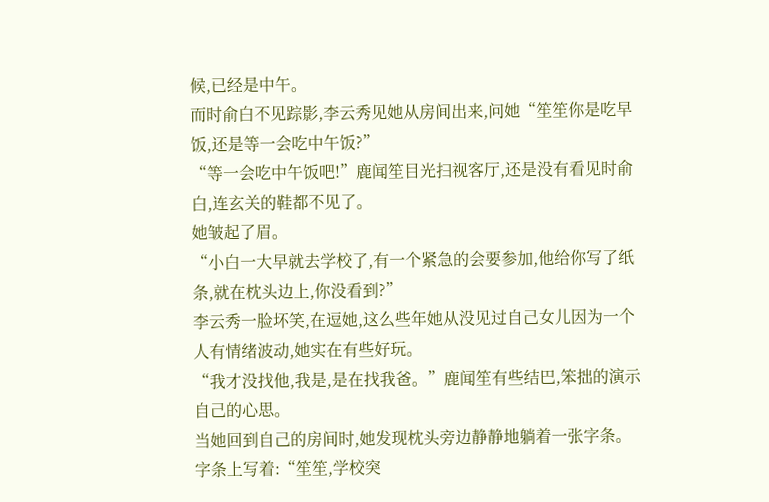候,已经是中午。
而时俞白不见踪影,李云秀见她从房间出来,问她“笙笙你是吃早饭,还是等一会吃中午饭?”
“等一会吃中午饭吧!”鹿闻笙目光扫视客厅,还是没有看见时俞白,连玄关的鞋都不见了。
她皱起了眉。
“小白一大早就去学校了,有一个紧急的会要参加,他给你写了纸条,就在枕头边上,你没看到?”
李云秀一脸坏笑,在逗她,这么些年她从没见过自己女儿因为一个人有情绪波动,她实在有些好玩。
“我才没找他,我是,是在找我爸。”鹿闻笙有些结巴,笨拙的演示自己的心思。
当她回到自己的房间时,她发现枕头旁边静静地躺着一张字条。
字条上写着:“笙笙,学校突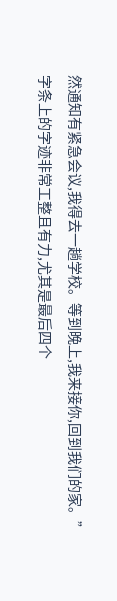然通知有紧急会议,我得去一趟学校。等到晚上,我来接你,回到我们的家。”
字条上的字迹非常工整且有力,尤其是最后四个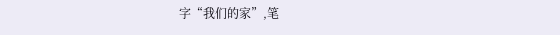字“我们的家”,笔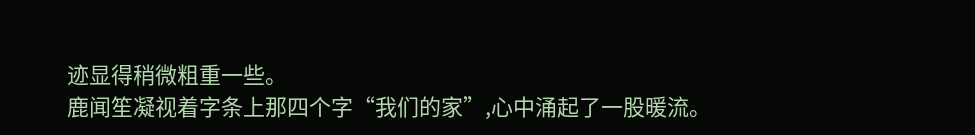迹显得稍微粗重一些。
鹿闻笙凝视着字条上那四个字“我们的家”,心中涌起了一股暖流。